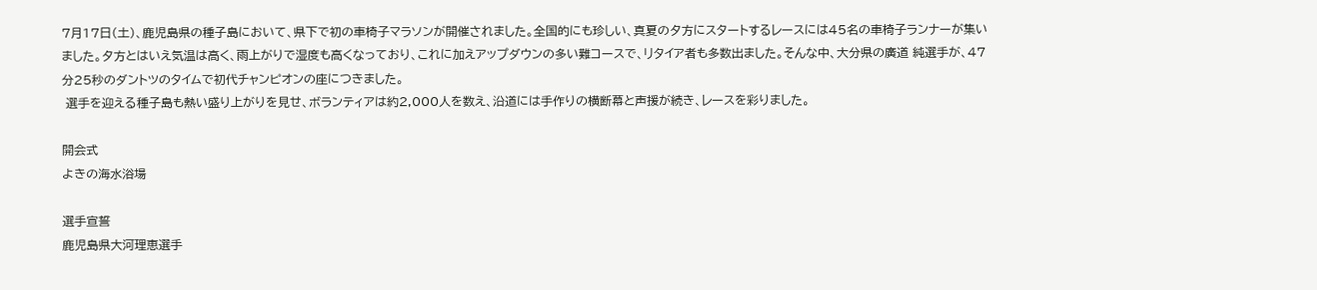7月17日(土)、鹿児島県の種子島において、県下で初の車椅子マラソンが開催されました。全国的にも珍しい、真夏の夕方にスタートするレースには45名の車椅子ランナーが集いました。夕方とはいえ気温は高く、雨上がりで湿度も高くなっており、これに加えアップダウンの多い難コースで、リタイア者も多数出ました。そんな中、大分県の廣道 純選手が、47分25秒のダントツのタイムで初代チャンピオンの座につきました。
 選手を迎える種子島も熱い盛り上がりを見せ、ボランティアは約2,000人を数え、沿道には手作りの横断幕と声援が続き、レースを彩りました。

開会式
よきの海水浴場

選手宣誓
鹿児島県大河理恵選手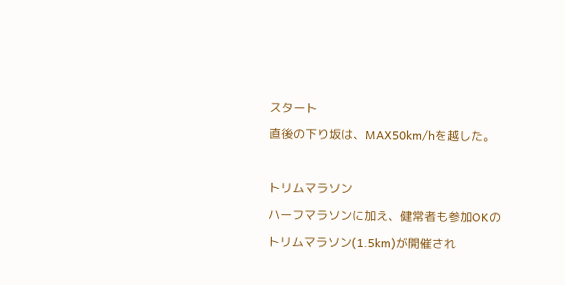スタート
直後の下り坂は、MAX50km/hを越した。

トリムマラソン
ハーフマラソンに加え、健常者も参加OKのトリムマラソン(1.5km)が開催され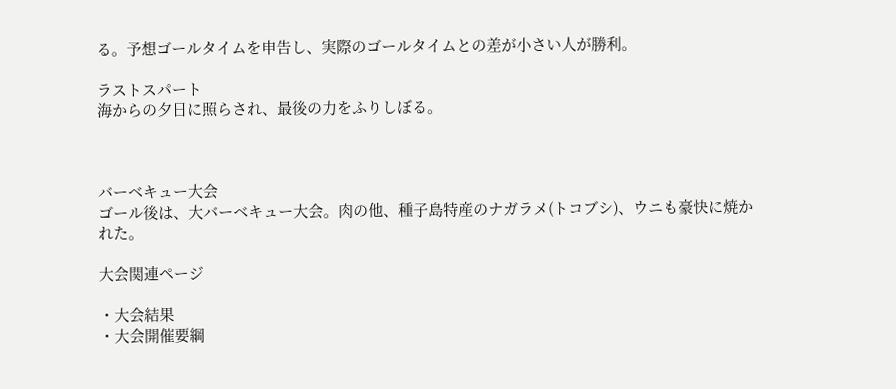る。予想ゴールタイムを申告し、実際のゴールタイムとの差が小さい人が勝利。

ラストスパート
海からの夕日に照らされ、最後の力をふりしぼる。



バーベキュー大会
ゴール後は、大バーベキュー大会。肉の他、種子島特産のナガラメ(トコブシ)、ウニも豪快に焼かれた。

大会関連ページ

・大会結果
・大会開催要綱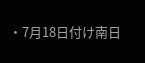・7月18日付け南日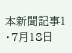本新聞記事1
・7月18日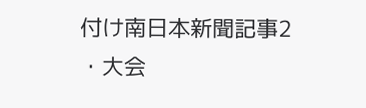付け南日本新聞記事2
・大会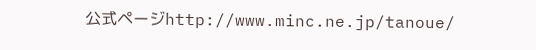公式ページhttp://www.minc.ne.jp/tanoue/